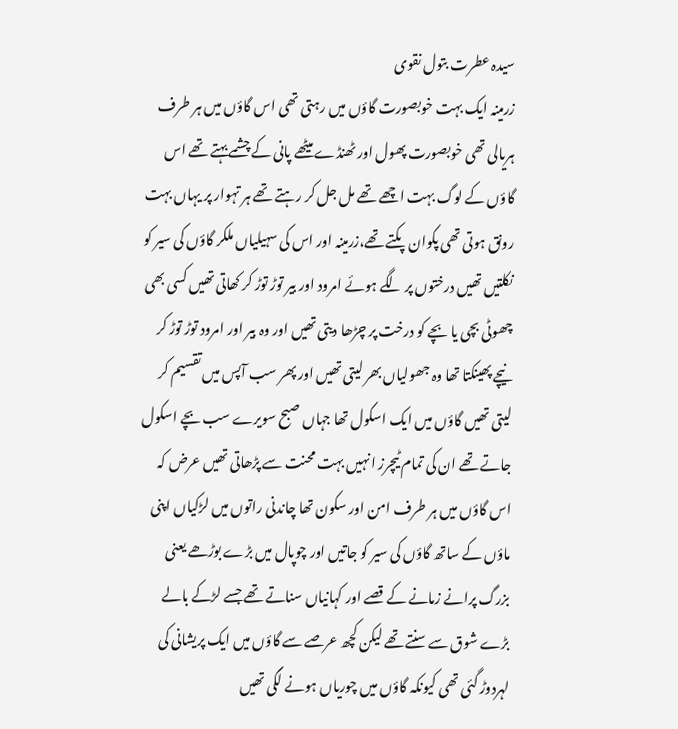سیدہ عطرت بتول نقوی
زرمینہ ایک بہت خوبصورت گاؤں میں رہتی تھی اس گاؤں میں ہر طرف ہریالی تھی خوبصورت پھول اور ٹھنڈے میٹھے پانی کے چشمے بہتے تھے اس گاؤں کے لوگ بہت اچھے تھے مل جل کر رہتے تھے ہر تہوار پر یہاں بہت رونق ہوتی تھی پکوان پکتے تھے،زرمینہ اور اس کی سہیلیاں ملکر گاؤں کی سیر کو نکلتیں تھیں درختوں پر لگے ہوئے امرود اور بیر توڑ توڑ کر کھاتی تھیں کسی بھی چھوٹی بچی یا بچے کو درخت پر چڑھا دیتی تھیں اور وہ بیر اور امرود توڑ توڑ کر نیچے پھینکتا تھا وہ جھولیاں بھر لیتی تھیں اور پھر سب آپس میں تقسیم کر لیتی تھیں گاؤں میں ایک اسکول تھا جہاں صبح سویرے سب بچے اسکول جاتے تھے ان کی تمام ٹیچرز انہیں بہت محنت سے پڑھاتی تھیں عرض کہ اس گاؤں میں ہر طرف امن اور سکون تھا چاندنی راتوں میں لڑکیاں اپنی ماؤں کے ساتھ گاؤں کی سیر کو جاتیں اور چوپال میں بڑے بوڑھے یعنی بزرگ پرانے زمانے کے قصے اور کہانیاں سناتے تھے جسے لڑکے بالے بڑے شوق سے سنتے تھے لیکن کچھ عرصے سے گاؤں میں ایک پریشانی کی لہردوڑ گئی تھی کیونکہ گاؤں میں چوریاں ہونے لگی تھیں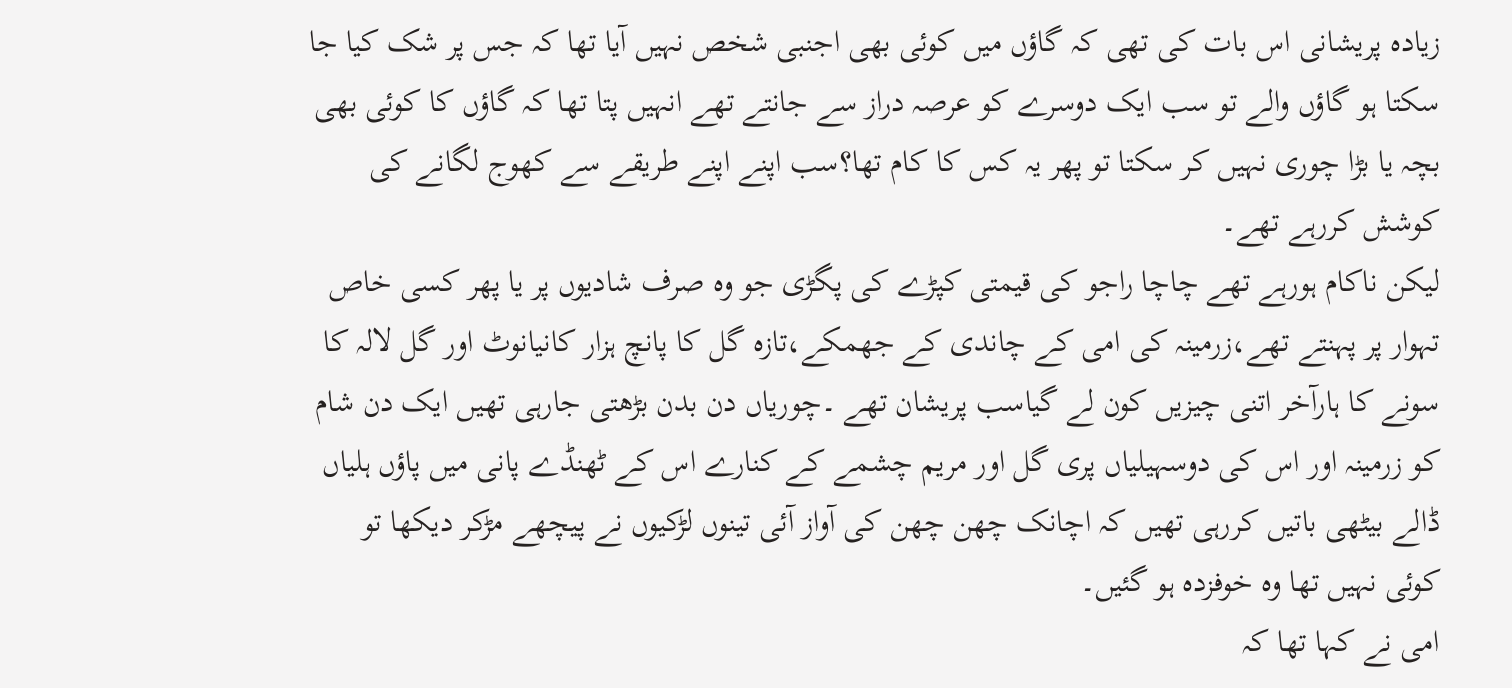زیادہ پریشانی اس بات کی تھی کہ گاؤں میں کوئی بھی اجنبی شخص نہیں آیا تھا کہ جس پر شک کیا جا سکتا ہو گاؤں والے تو سب ایک دوسرے کو عرصہ دراز سے جانتے تھے انہیں پتا تھا کہ گاؤں کا کوئی بھی بچہ یا بڑا چوری نہیں کر سکتا تو پھر یہ کس کا کام تھا؟سب اپنے اپنے طریقے سے کھوج لگانے کی کوشش کررہے تھے۔
لیکن ناکام ہورہے تھے چاچا راجو کی قیمتی کپڑے کی پگڑی جو وہ صرف شادیوں پر یا پھر کسی خاص تہوار پر پہنتے تھے،زرمینہ کی امی کے چاندی کے جھمکے،تازہ گل کا پانچ ہزار کانیانوٹ اور گل لالہ کا سونے کا ہارآخر اتنی چیزیں کون لے گیاسب پریشان تھے ۔چوریاں دن بدن بڑھتی جارہی تھیں ایک دن شام کو زرمینہ اور اس کی دوسہیلیاں پری گل اور مریم چشمے کے کنارے اس کے ٹھنڈے پانی میں پاؤں ہلیاں ڈالے بیٹھی باتیں کررہی تھیں کہ اچانک چھن چھن کی آواز آئی تینوں لڑکیوں نے پیچھے مڑکر دیکھا تو کوئی نہیں تھا وہ خوفزدہ ہو گئیں۔
امی نے کہا تھا کہ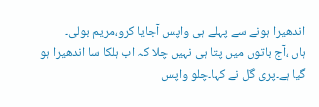اندھیرا ہونے سے پہلے ہی واپس آجایا کرو،مریم بولی۔
ہاں ،آج باتوں میں پتا ہی نہیں چلا کہ اب ہلکا سا اندھیرا ہو گیا ہے۔پری گل نے کہا۔چلو واپس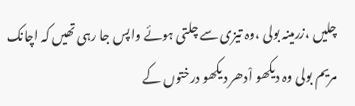چلیں ،زرمینہ بولی ،وہ تیزی سے چلتی ہوئے واپس جا رہی تھیں کہ اچانک مریم بولی وہ دیکھو اْدھر دیکھو درختوں کے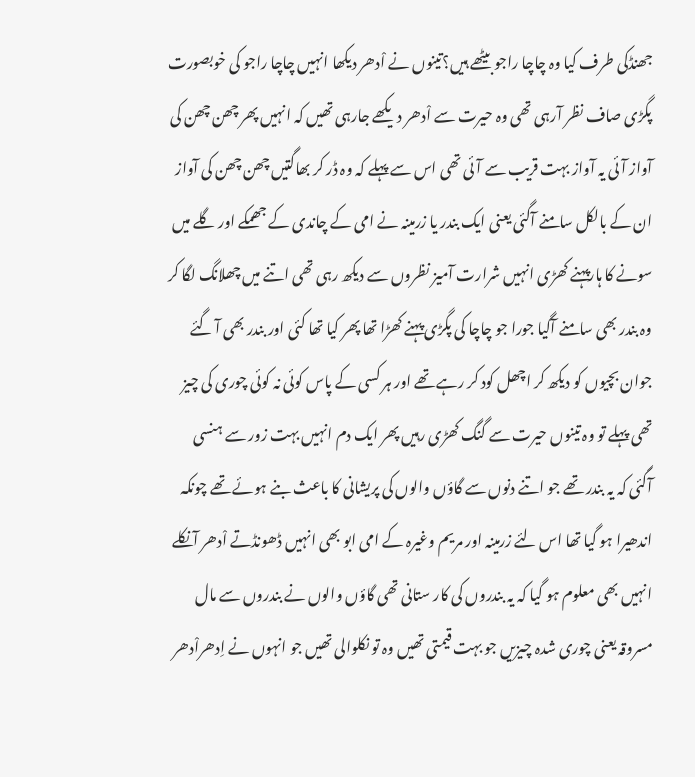جھنڈکی طرف کیا وہ چاچا راجو بیٹھے ہیں؟تینوں نے اْدھر دیکھا انہیں چاچا راجو کی خوبصورت پگڑی صاف نظر آرہی تھی وہ حیرت سے اْدھر دیکھے جارہی تھیں کہ انہیں پھر چھن چھن کی آواز آئی یہ آواز بہت قریب سے آئی تھی اس سے پہلے کہ وہ ڈر کر بھاگتیں چھن چھن کی آواز ان کے بالکل سامنے آگئی یعنی ایک بندر یا زرمینہ نے امی کے چاندی کے جھمکے اور گلے میں سونے کا ہارپہنے کھڑی انہیں شرارت آمیز نظروں سے دیکھ رہی تھی اتنے میں چھلانگ لگا کر وہ بندر بھی سامنے آگیا جورا جو چاچا کی پگڑی پہنے کھڑا تھا پھر کیا تھا کئی اور بندر بھی آ گئے جوان بچیوں کو دیکھ کر اچھل کود کر رہے تھے اور ہر کسی کے پاس کوئی نہ کوئی چوری کی چیز تھی پہلے تو وہ تینوں حیرت سے گنگ کھڑی رہیں پھر ایک دم انہیں بہت زور سے ہنسی آگئی کہ یہ بندر تھے جو اتنے دنوں سے گاؤں والوں کی پریشانی کا باعث بنے ہوئے تھے چونکہ اندھیرا ہو گیا تھا اس لئے زرمینہ اور مریم وغیرہ کے امی ابو بھی انہیں ڈھونڈتے اْدھر آنکلے انہیں بھی معلوم ہو گیا کہ یہ بندروں کی کار ستانی تھی گاؤں والوں نے بندروں سے مال مسروقہ یعنی چوری شدہ چیزیں جو بہت قیمتی تھیں وہ تو نکلوالی تھیں جو انہوں نے اِدھراْدھر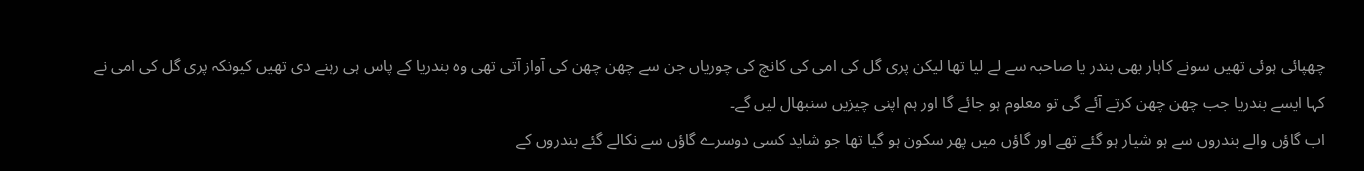چھپائی ہوئی تھیں سونے کاہار بھی بندر یا صاحبہ سے لے لیا تھا لیکن پری گل کی امی کی کانچ کی چوریاں جن سے چھن چھن کی آواز آتی تھی وہ بندریا کے پاس ہی رہنے دی تھیں کیونکہ پری گل کی امی نے کہا ایسے بندریا جب چھن چھن کرتے آئے گی تو معلوم ہو جائے گا اور ہم اپنی چیزیں سنبھال لیں گے۔
اب گاؤں والے بندروں سے ہو شیار ہو گئے تھے اور گاؤں میں پھر سکون ہو گیا تھا جو شاید کسی دوسرے گاؤں سے نکالے گئے بندروں کے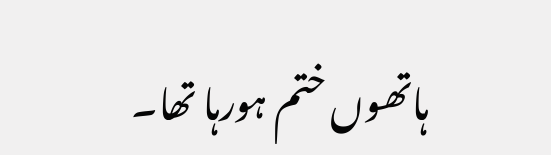ہاتھوں ختم ہورہا تھا۔